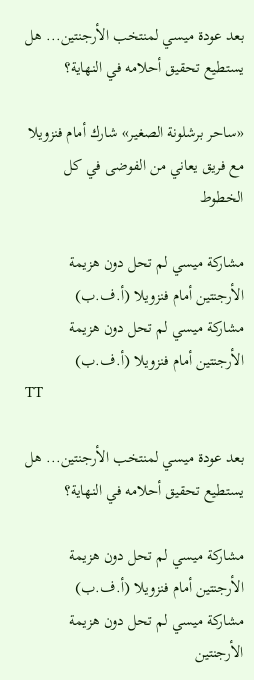بعد عودة ميسي لمنتخب الأرجنتين... هل يستطيع تحقيق أحلامه في النهاية؟

«ساحر برشلونة الصغير» شارك أمام فنزويلا مع فريق يعاني من الفوضى في كل الخطوط

مشاركة ميسي لم تحل دون هزيمة الأرجنتين أمام فنزويلا (أ.ف.ب)
مشاركة ميسي لم تحل دون هزيمة الأرجنتين أمام فنزويلا (أ.ف.ب)
TT

بعد عودة ميسي لمنتخب الأرجنتين... هل يستطيع تحقيق أحلامه في النهاية؟

مشاركة ميسي لم تحل دون هزيمة الأرجنتين أمام فنزويلا (أ.ف.ب)
مشاركة ميسي لم تحل دون هزيمة الأرجنتين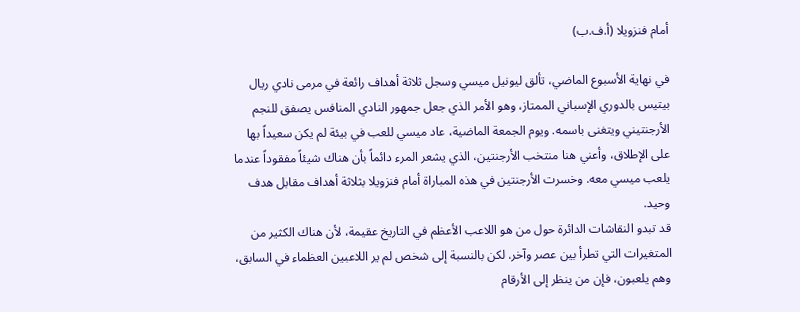أمام فنزويلا (أ.ف.ب)

في نهاية الأسبوع الماضي، تألق ليونيل ميسي وسجل ثلاثة أهداف رائعة في مرمى نادي ريال بيتيس بالدوري الإسباني الممتاز، وهو الأمر الذي جعل جمهور النادي المنافس يصفق للنجم الأرجنتيني ويتغنى باسمه. ويوم الجمعة الماضية، عاد ميسي للعب في بيئة لم يكن سعيداً بها على الإطلاق، وأعني هنا منتخب الأرجنتين، الذي يشعر المرء دائماً بأن هناك شيئاً مفقوداً عندما يلعب ميسي معه. وخسرت الأرجنتين في هذه المباراة أمام فنزويلا بثلاثة أهداف مقابل هدف وحيد.
قد تبدو النقاشات الدائرة حول من هو اللاعب الأعظم في التاريخ عقيمة، لأن هناك الكثير من المتغيرات التي تطرأ بين عصر وآخر. لكن بالنسبة إلى شخص لم ير اللاعبين العظماء في السابق، وهم يلعبون، فإن من ينظر إلى الأرقام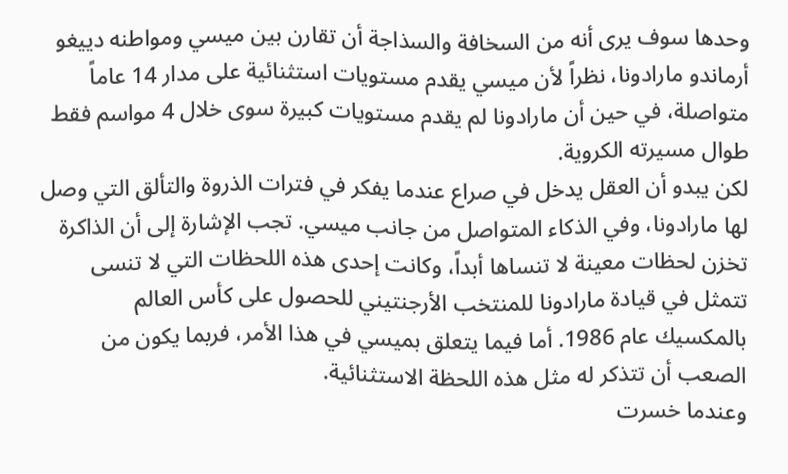وحدها سوف يرى أنه من السخافة والسذاجة أن تقارن بين ميسي ومواطنه دييغو أرماندو مارادونا، نظراً لأن ميسي يقدم مستويات استثنائية على مدار 14 عاماً متواصلة، في حين أن مارادونا لم يقدم مستويات كبيرة سوى خلال 4 مواسم فقط طوال مسيرته الكروية.
لكن يبدو أن العقل يدخل في صراع عندما يفكر في فترات الذروة والتألق التي وصل لها مارادونا، وفي الذكاء المتواصل من جانب ميسي. تجب الإشارة إلى أن الذاكرة تخزن لحظات معينة لا تنساها أبداً، وكانت إحدى هذه اللحظات التي لا تنسى تتمثل في قيادة مارادونا للمنتخب الأرجنتيني للحصول على كأس العالم بالمكسيك عام 1986. أما فيما يتعلق بميسي في هذا الأمر، فربما يكون من الصعب أن تتذكر له مثل هذه اللحظة الاستثنائية.
وعندما خسرت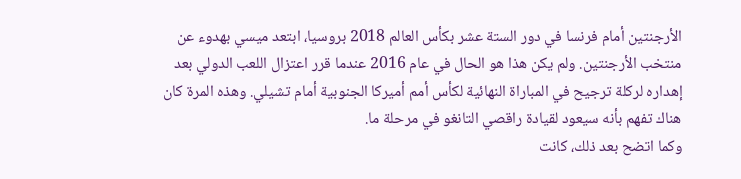الأرجنتين أمام فرنسا في دور الستة عشر بكأس العالم 2018 بروسيا، ابتعد ميسي بهدوء عن منتخب الأرجنتين. ولم يكن هذا هو الحال في عام 2016 عندما قرر اعتزال اللعب الدولي بعد إهداره لركلة ترجيح في المباراة النهائية لكأس أمم أميركا الجنوبية أمام تشيلي. وهذه المرة كان هناك تفهم بأنه سيعود لقيادة راقصي التانغو في مرحلة ما.
وكما اتضح بعد ذلك، كانت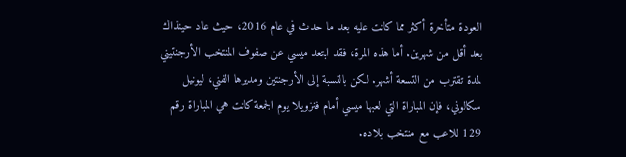العودة متأخرة أكثر مما كانت عليه بعد ما حدث في عام 2016، حيث عاد حينذاك بعد أقل من شهرين. أما هذه المرة، فقد ابتعد ميسي عن صفوف المنتخب الأرجنتيني لمدة تقترب من التسعة أشهر. لكن بالنسبة إلى الأرجنتين ومديرها الفني، ليونيل سكالوني، فإن المباراة التي لعبها ميسي أمام فنزويلا يوم الجمعة كانت هي المباراة رقم 129 للاعب مع منتخب بلاده.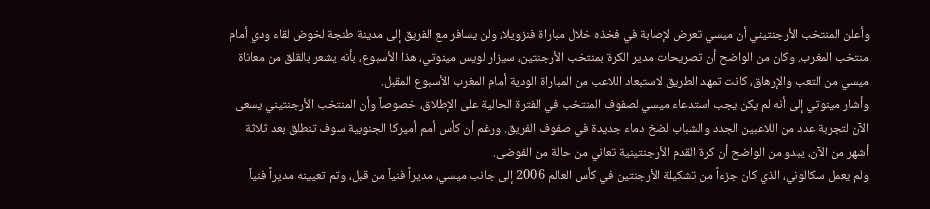وأعلن المنتخب الأرجنتيني أن ميسي تعرض لإصابة في فخذه خلال مباراة فنزويلا، ولن يسافر مع الفريق إلى مدينة طنجة لخوض لقاء ودي أمام منتخب المغرب. وكان من الواضح أن تصريحات مدير الكرة بمنتخب الأرجنتين، سيزار لويس مينوتي، هذا الأسبوع، بأنه يشعر بالقلق من معاناة ميسي من التعب والإرهاق، كانت تمهد الطريق لاستبعاد اللاعب من المباراة الودية أمام المغرب الأسبوع المقبل.
وأشار مينوتي إلى أنه لم يكن يجب استدعاء ميسي لصفوف المنتخب في الفترة الحالية على الإطلاق، خصوصاً وأن المنتخب الأرجنتيني يسعى الآن لتجربة عدد من اللاعبين الجدد والشباب لضخ دماء جديدة في صفوف الفريق. ورغم أن كأس أمم أميركا الجنوبية سوف تنطلق بعد ثلاثة أشهر من الآن، يبدو من الواضح أن كرة القدم الأرجنتينية تعاني من حالة من الفوضى.
ولم يعمل سكالوني، الذي كان جزءاً من تشكيلة الأرجنتين في كأس العالم 2006 إلى جانب ميسي، مديراً فنياً من قبل، وتم تعيينه مديراً فنياً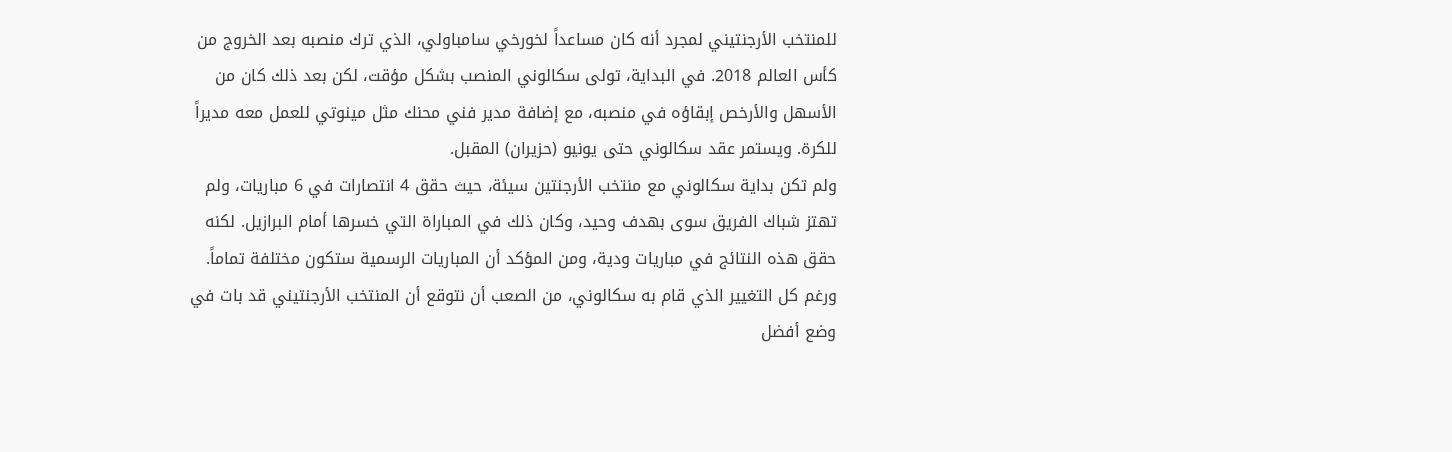للمنتخب الأرجنتيني لمجرد أنه كان مساعداً لخورخي سامباولي، الذي ترك منصبه بعد الخروج من كأس العالم 2018. في البداية، تولى سكالوني المنصب بشكل مؤقت، لكن بعد ذلك كان من الأسهل والأرخص إبقاؤه في منصبه، مع إضافة مدير فني محنك مثل مينوتي للعمل معه مديراً للكرة. ويستمر عقد سكالوني حتى يونيو (حزيران) المقبل.
ولم تكن بداية سكالوني مع منتخب الأرجنتين سيئة، حيث حقق 4 انتصارات في 6 مباريات، ولم تهتز شباك الفريق سوى بهدف وحيد، وكان ذلك في المباراة التي خسرها أمام البرازيل. لكنه حقق هذه النتائج في مباريات ودية، ومن المؤكد أن المباريات الرسمية ستكون مختلفة تماماً. ورغم كل التغيير الذي قام به سكالوني، من الصعب أن نتوقع أن المنتخب الأرجنتيني قد بات في وضع أفضل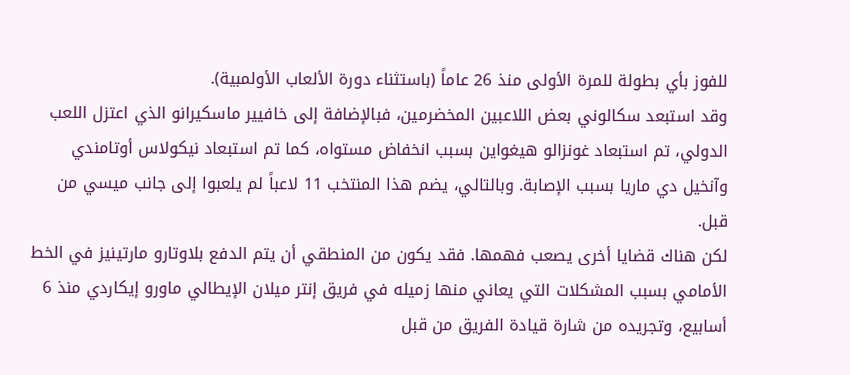للفوز بأي بطولة للمرة الأولى منذ 26 عاماً (باستثناء دورة الألعاب الأولمبية).
وقد استبعد سكالوني بعض اللاعبين المخضرمين، فبالإضافة إلى خافيير ماسكيرانو الذي اعتزل اللعب الدولي، تم استبعاد غونزالو هيغواين بسبب انخفاض مستواه، كما تم استبعاد نيكولاس أوتامندي وآنخيل دي ماريا بسبب الإصابة. وبالتالي، يضم هذا المنتخب 11 لاعباً لم يلعبوا إلى جانب ميسي من قبل.
لكن هناك قضايا أخرى يصعب فهمها. فقد يكون من المنطقي أن يتم الدفع بلاوتارو مارتينيز في الخط الأمامي بسبب المشكلات التي يعاني منها زميله في فريق إنتر ميلان الإيطالي ماورو إيكاردي منذ 6 أسابيع، وتجريده من شارة قيادة الفريق من قبل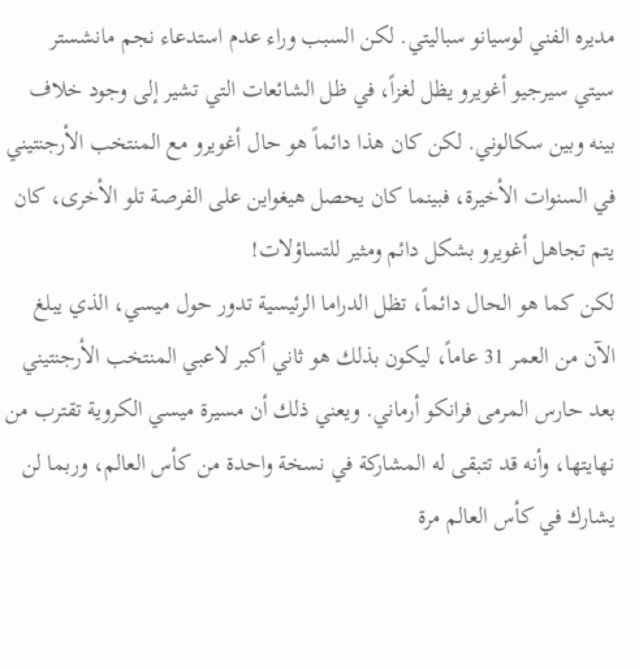مديره الفني لوسيانو سباليتي. لكن السبب وراء عدم استدعاء نجم مانشستر سيتي سيرجيو أغويرو يظل لغزاً، في ظل الشائعات التي تشير إلى وجود خلاف بينه وبين سكالوني. لكن كان هذا دائماً هو حال أغويرو مع المنتخب الأرجنتيني في السنوات الأخيرة، فبينما كان يحصل هيغواين على الفرصة تلو الأخرى، كان يتم تجاهل أغويرو بشكل دائم ومثير للتساؤلات!
لكن كما هو الحال دائماً، تظل الدراما الرئيسية تدور حول ميسي، الذي يبلغ الآن من العمر 31 عاماً، ليكون بذلك هو ثاني أكبر لاعبي المنتخب الأرجنتيني بعد حارس المرمى فرانكو أرماني. ويعني ذلك أن مسيرة ميسي الكروية تقترب من نهايتها، وأنه قد تتبقى له المشاركة في نسخة واحدة من كأس العالم، وربما لن يشارك في كأس العالم مرة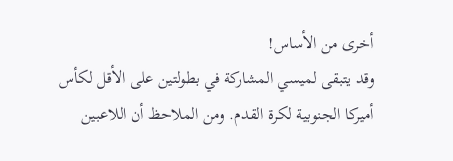أخرى من الأساس!
وقد يتبقى لميسي المشاركة في بطولتين على الأقل لكأس أميركا الجنوبية لكرة القدم. ومن الملاحظ أن اللاعبين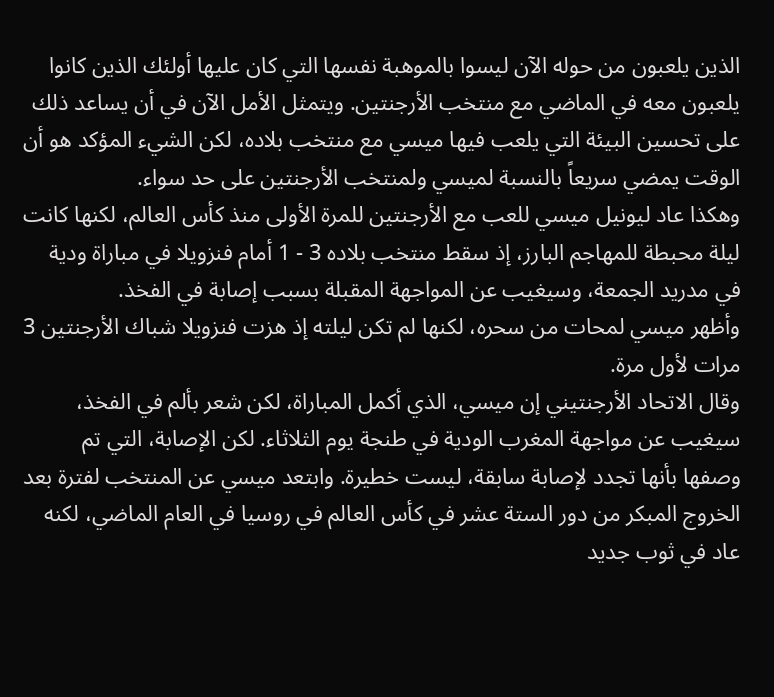الذين يلعبون من حوله الآن ليسوا بالموهبة نفسها التي كان عليها أولئك الذين كانوا يلعبون معه في الماضي مع منتخب الأرجنتين. ويتمثل الأمل الآن في أن يساعد ذلك على تحسين البيئة التي يلعب فيها ميسي مع منتخب بلاده، لكن الشيء المؤكد هو أن الوقت يمضي سريعاً بالنسبة لميسي ولمنتخب الأرجنتين على حد سواء.
وهكذا عاد ليونيل ميسي للعب مع الأرجنتين للمرة الأولى منذ كأس العالم، لكنها كانت ليلة محبطة للمهاجم البارز، إذ سقط منتخب بلاده 3 - 1 أمام فنزويلا في مباراة ودية في مدريد الجمعة، وسيغيب عن المواجهة المقبلة بسبب إصابة في الفخذ.
وأظهر ميسي لمحات من سحره، لكنها لم تكن ليلته إذ هزت فنزويلا شباك الأرجنتين 3 مرات لأول مرة.
وقال الاتحاد الأرجنتيني إن ميسي، الذي أكمل المباراة، لكن شعر بألم في الفخذ، سيغيب عن مواجهة المغرب الودية في طنجة يوم الثلاثاء. لكن الإصابة، التي تم وصفها بأنها تجدد لإصابة سابقة، ليست خطيرة. وابتعد ميسي عن المنتخب لفترة بعد الخروج المبكر من دور الستة عشر في كأس العالم في روسيا في العام الماضي، لكنه عاد في ثوب جديد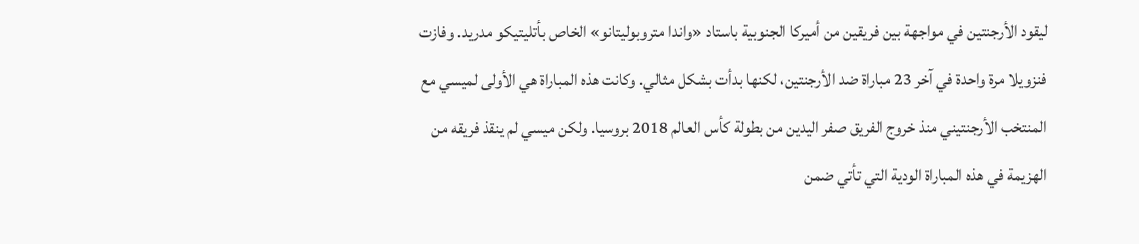ليقود الأرجنتين في مواجهة بين فريقين من أميركا الجنوبية باستاد «واندا متروبوليتانو» الخاص بأتليتيكو مدريد. وفازت فنزويلا مرة واحدة في آخر 23 مباراة ضد الأرجنتين، لكنها بدأت بشكل مثالي. وكانت هذه المباراة هي الأولى لميسي مع المنتخب الأرجنتيني منذ خروج الفريق صفر اليدين من بطولة كأس العالم 2018 بروسيا. ولكن ميسي لم ينقذ فريقه من الهزيمة في هذه المباراة الودية التي تأتي ضمن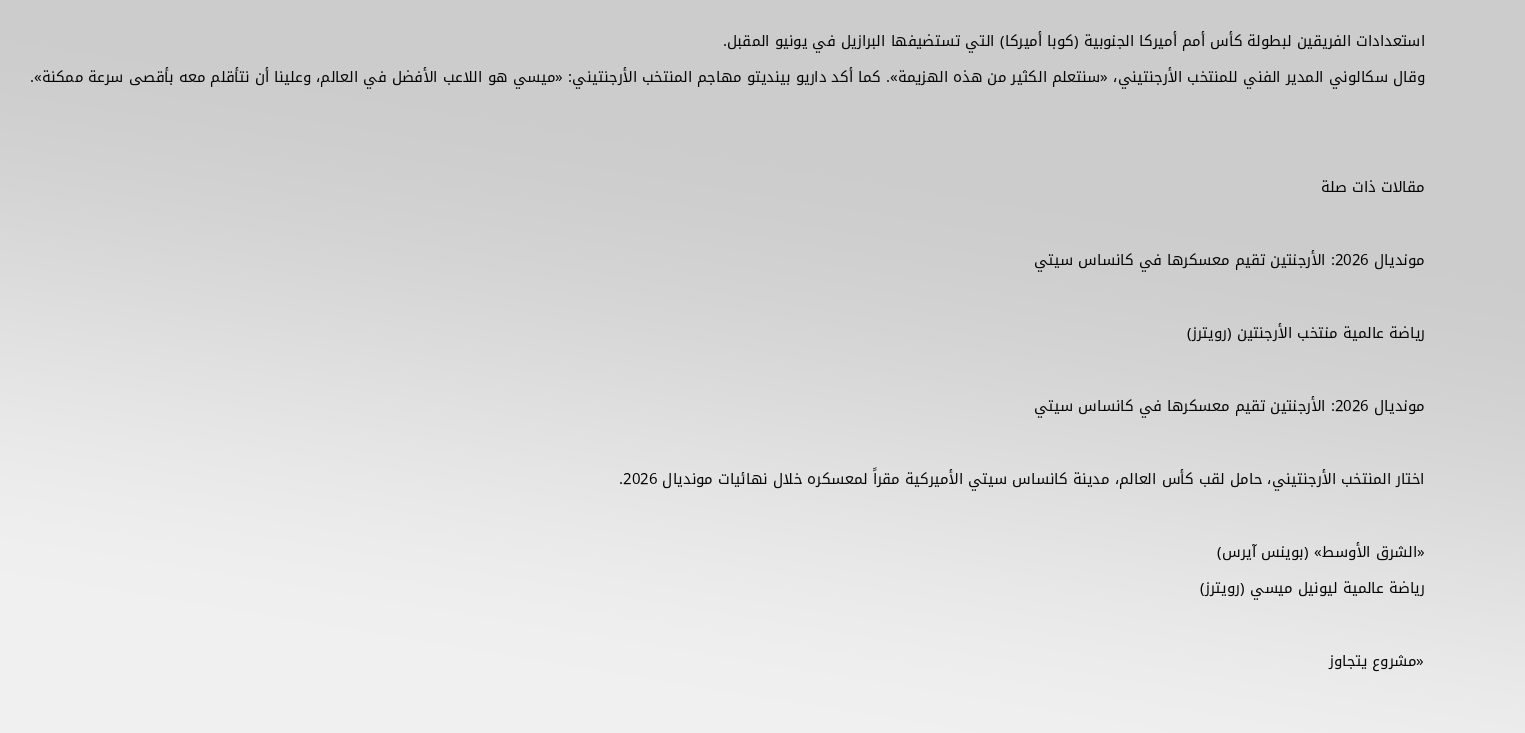استعدادات الفريقين لبطولة كأس أمم أميركا الجنوبية (كوبا أميركا) التي تستضيفها البرازيل في يونيو المقبل.
وقال سكالوني المدير الفني للمنتخب الأرجنتيني، «سنتعلم الكثير من هذه الهزيمة». كما أكد داريو بينديتو مهاجم المنتخب الأرجنتيني: «ميسي هو اللاعب الأفضل في العالم، وعلينا أن نتأقلم معه بأقصى سرعة ممكنة».


مقالات ذات صلة

مونديال 2026: الأرجنتين تقيم معسكرها في كانساس سيتي

رياضة عالمية منتخب الأرجنتين (رويترز)

مونديال 2026: الأرجنتين تقيم معسكرها في كانساس سيتي

اختار المنتخب الأرجنتيني، حامل لقب كأس العالم، مدينة كانساس سيتي الأميركية مقراً لمعسكره خلال نهائيات مونديال 2026.

«الشرق الأوسط» (بوينس آيرس)
رياضة عالمية ليونيل ميسي (رويترز)

«مشروع يتجاوز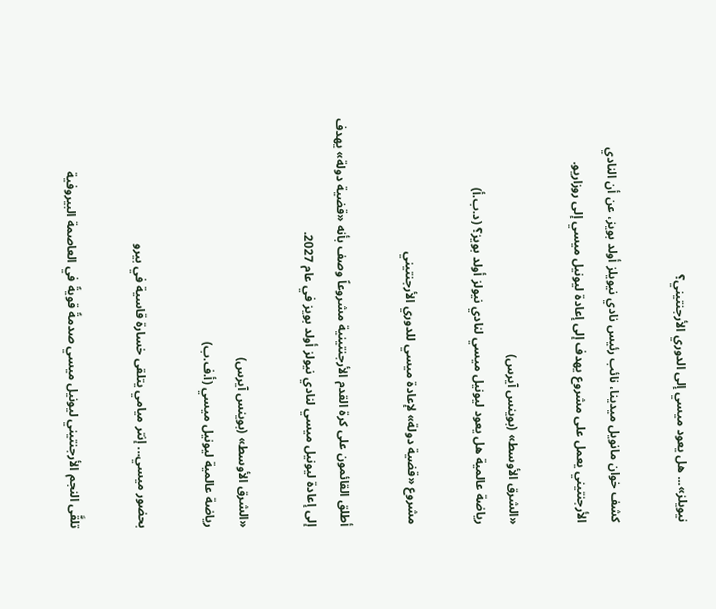نيويلز»... هل يعود ميسي إلى الدوري الأرجنتيني؟

كشف خوان مانويل ميدينا، نائب رئيس نادي نيويلز أولد بويز، عن أن النادي الأرجنتيني يعمل على مشروع يهدف إلى إعادة ليونيل ميسي إلى روزاريو.

«الشرق الأوسط» (بوينس آيرس)
رياضة عالمية هل يعود ليونيل ميسي لنادي نيولز أولد بويز؟ (د.ب.أ)

مشروع «قضية دولة» لإعادة ميسي للدوري الأرجنتيني

أطلق القائمون على كرة القدم الأرجنتينية مشروعاً وصف بأنه «قضية دولة» يهدف إلى إعادة ليونيل ميسي لنادي نيولز أولد بويز في عام 2027.

«الشرق الأوسط» (بوينس آيرس)
رياضة عالمية ليونيل ميسي (أ.ف.ب)

بحضور ميسي... إنتر ميامي يتلقى خسارة قاسية في بيرو

تلقَّى النجم الأرجنتيني ليونيل ميسي صدمةً قويةً في العاصمة البيروفية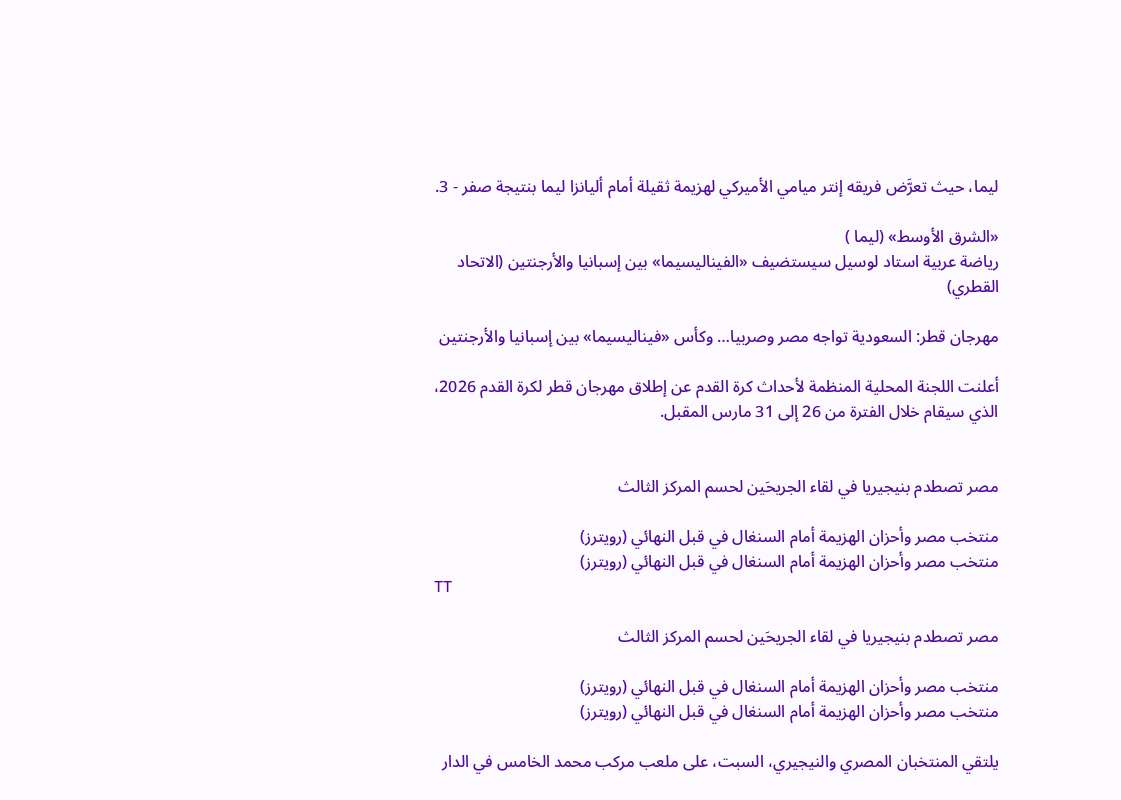ليما، حيث تعرَّض فريقه إنتر ميامي الأميركي لهزيمة ثقيلة أمام أليانزا ليما بنتيجة صفر - 3.

«الشرق الأوسط» (ليما )
رياضة عربية استاد لوسيل سيستضيف «الفيناليسيما» بين إسبانيا والأرجنتين (الاتحاد القطري)

مهرجان قطر: السعودية تواجه مصر وصربيا… وكأس «فيناليسيما» بين إسبانيا والأرجنتين

أعلنت اللجنة المحلية المنظمة لأحداث كرة القدم عن إطلاق مهرجان قطر لكرة القدم 2026، الذي سيقام خلال الفترة من 26 إلى 31 مارس المقبل.


مصر تصطدم بنيجيريا في لقاء الجريحَين لحسم المركز الثالث

منتخب مصر وأحزان الهزيمة أمام السنغال في قبل النهائي (رويترز)
منتخب مصر وأحزان الهزيمة أمام السنغال في قبل النهائي (رويترز)
TT

مصر تصطدم بنيجيريا في لقاء الجريحَين لحسم المركز الثالث

منتخب مصر وأحزان الهزيمة أمام السنغال في قبل النهائي (رويترز)
منتخب مصر وأحزان الهزيمة أمام السنغال في قبل النهائي (رويترز)

يلتقي المنتخبان المصري والنيجيري، السبت، على ملعب مركب محمد الخامس في الدار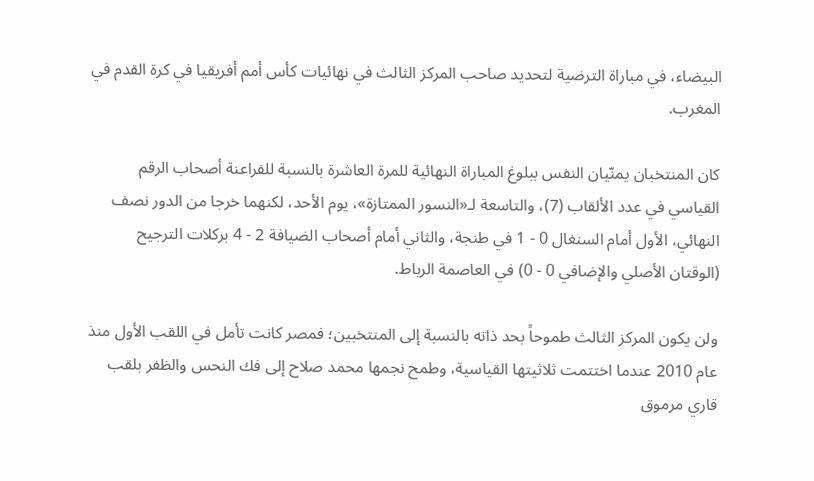البيضاء، في مباراة الترضية لتحديد صاحب المركز الثالث في نهائيات كأس أمم أفريقيا في كرة القدم في المغرب.

كان المنتخبان يمنّيان النفس ببلوغ المباراة النهائية للمرة العاشرة بالنسبة للفراعنة أصحاب الرقم القياسي في عدد الألقاب (7)، والتاسعة لـ«النسور الممتازة»، يوم الأحد، لكنهما خرجا من الدور نصف النهائي، الأول أمام السنغال 0 - 1 في طنجة، والثاني أمام أصحاب الضيافة 2 - 4 بركلات الترجيح (الوقتان الأصلي والإضافي 0 - 0) في العاصمة الرباط.

ولن يكون المركز الثالث طموحاً بحد ذاته بالنسبة إلى المنتخبين؛ فمصر كانت تأمل في اللقب الأول منذ عام 2010 عندما اختتمت ثلاثيتها القياسية، وطمح نجمها محمد صلاح إلى فك النحس والظفر بلقب قاري مرموق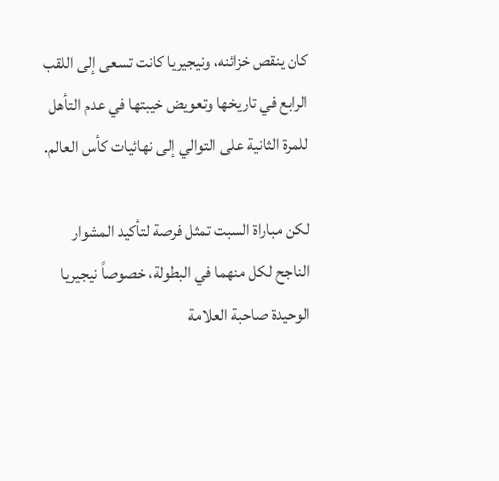كان ينقص خزائنه، ونيجيريا كانت تسعى إلى اللقب الرابع في تاريخها وتعويض خيبتها في عدم التأهل للمرة الثانية على التوالي إلى نهائيات كأس العالم.

لكن مباراة السبت تمثل فرصة لتأكيد المشوار الناجح لكل منهما في البطولة، خصوصاً نيجيريا الوحيدة صاحبة العلامة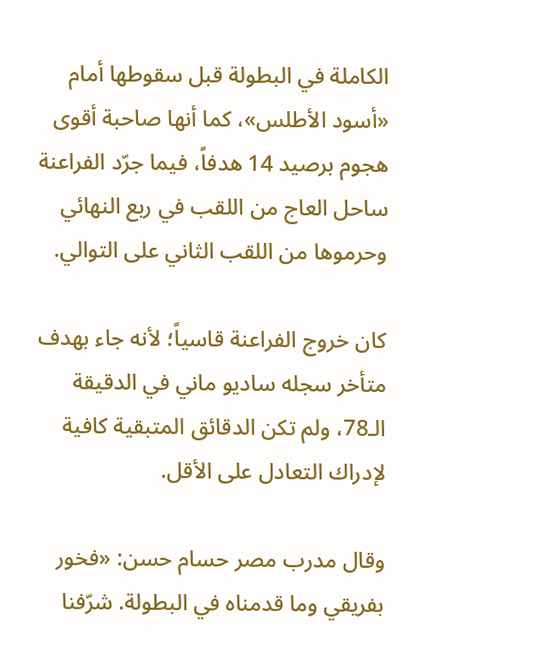الكاملة في البطولة قبل سقوطها أمام «أسود الأطلس»، كما أنها صاحبة أقوى هجوم برصيد 14 هدفاً، فيما جرّد الفراعنة ساحل العاج من اللقب في ربع النهائي وحرموها من اللقب الثاني على التوالي.

كان خروج الفراعنة قاسياً؛ لأنه جاء بهدف متأخر سجله ساديو ماني في الدقيقة الـ78، ولم تكن الدقائق المتبقية كافية لإدراك التعادل على الأقل.

وقال مدرب مصر حسام حسن: «فخور بفريقي وما قدمناه في البطولة. شرّفنا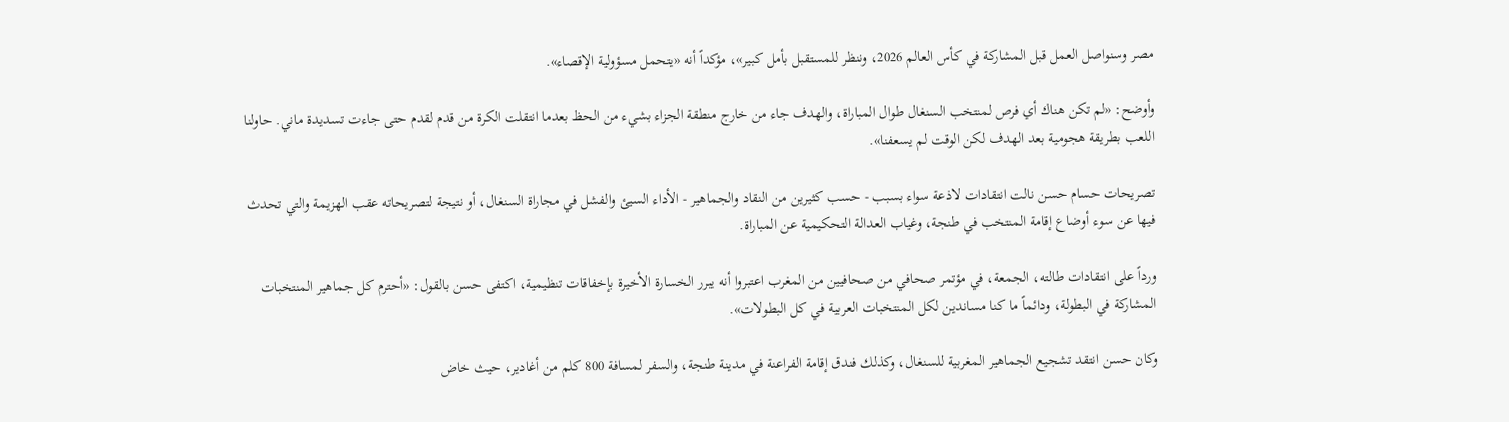مصر وسنواصل العمل قبل المشاركة في كأس العالم 2026، وننظر للمستقبل بأمل كبير»، مؤكداً أنه «يتحمل مسؤولية الإقصاء».

وأوضح: «لم تكن هناك أي فرص لمنتخب السنغال طوال المباراة، والهدف جاء من خارج منطقة الجزاء بشيء من الحظ بعدما انتقلت الكرة من قدم لقدم حتى جاءت تسديدة ماني. حاولنا اللعب بطريقة هجومية بعد الهدف لكن الوقت لم يسعفنا».

تصريحات حسام حسن نالت انتقادات لاذعة سواء بسبب - حسب كثيرين من النقاد والجماهير - الأداء السيئ والفشل في مجاراة السنغال، أو نتيجة لتصريحاته عقب الهزيمة والتي تحدث فيها عن سوء أوضاع إقامة المنتخب في طنجة، وغياب العدالة التحكيمية عن المباراة.

ورداً على انتقادات طالته، الجمعة، في مؤتمر صحافي من صحافيين من المغرب اعتبروا أنه يبرر الخسارة الأخيرة بإخفاقات تنظيمية، اكتفى حسن بالقول: «أحترم كل جماهير المنتخبات المشاركة في البطولة، ودائماً ما كنا مساندين لكل المنتخبات العربية في كل البطولات».

وكان حسن انتقد تشجيع الجماهير المغربية للسنغال، وكذلك فندق إقامة الفراعنة في مدينة طنجة، والسفر لمسافة 800 كلم من أغادير، حيث خاض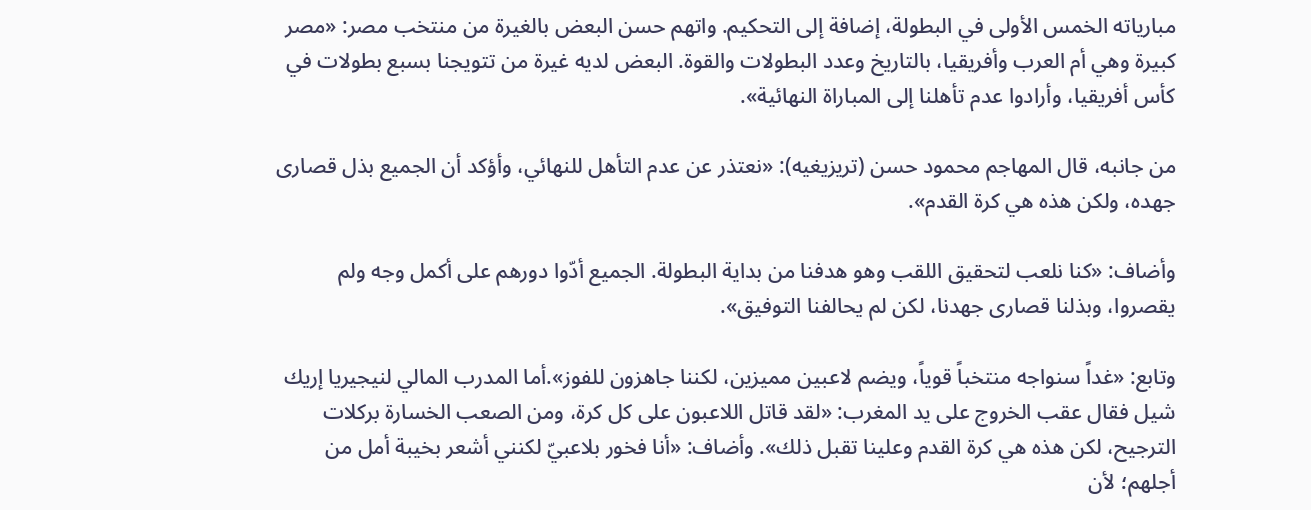مبارياته الخمس الأولى في البطولة، إضافة إلى التحكيم. واتهم حسن البعض بالغيرة من منتخب مصر: «مصر كبيرة وهي أم العرب وأفريقيا، بالتاريخ وعدد البطولات والقوة. البعض لديه غيرة من تتويجنا بسبع بطولات في كأس أفريقيا، وأرادوا عدم تأهلنا إلى المباراة النهائية».

من جانبه، قال المهاجم محمود حسن (تريزيغيه): «نعتذر عن عدم التأهل للنهائي، وأؤكد أن الجميع بذل قصارى جهده، ولكن هذه هي كرة القدم».

وأضاف: «كنا نلعب لتحقيق اللقب وهو هدفنا من بداية البطولة. الجميع أدّوا دورهم على أكمل وجه ولم يقصروا، وبذلنا قصارى جهدنا، لكن لم يحالفنا التوفيق».

وتابع: «غداً سنواجه منتخباً قوياً، ويضم لاعبين مميزين، لكننا جاهزون للفوز».أما المدرب المالي لنيجيريا إريك شيل فقال عقب الخروج على يد المغرب: «لقد قاتل اللاعبون على كل كرة، ومن الصعب الخسارة بركلات الترجيح، لكن هذه هي كرة القدم وعلينا تقبل ذلك». وأضاف: «أنا فخور بلاعبيّ لكنني أشعر بخيبة أمل من أجلهم؛ لأن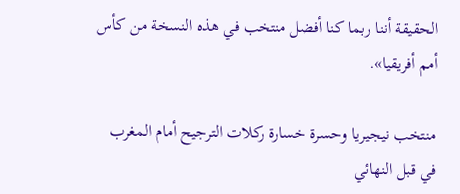الحقيقة أننا ربما كنا أفضل منتخب في هذه النسخة من كأس أمم أفريقيا».

منتخب نيجيريا وحسرة خسارة ركلات الترجيح أمام المغرب في قبل النهائي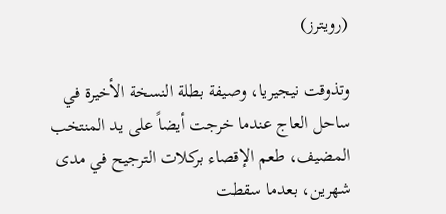(رويترز)

وتذوقت نيجيريا، وصيفة بطلة النسخة الأخيرة في ساحل العاج عندما خرجت أيضاً على يد المنتخب المضيف، طعم الإقصاء بركلات الترجيح في مدى شهرين، بعدما سقطت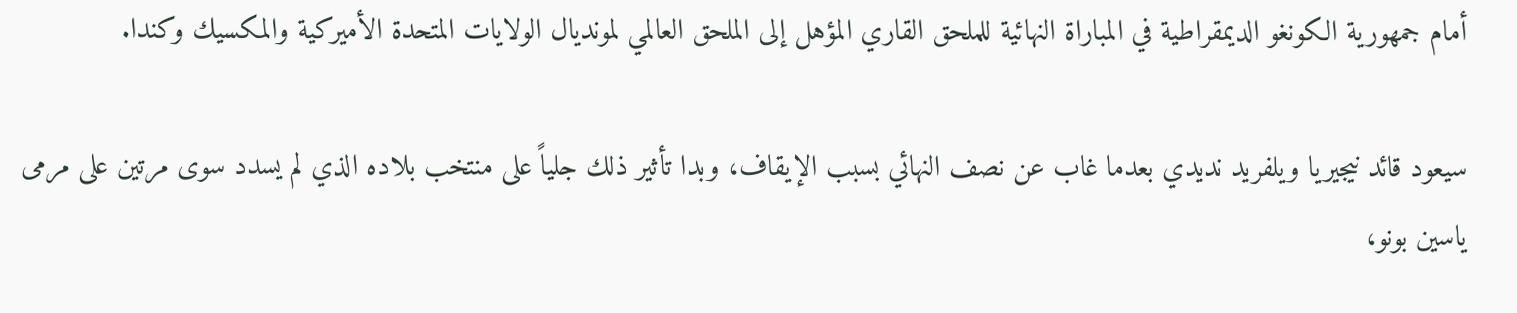أمام جمهورية الكونغو الديمقراطية في المباراة النهائية للملحق القاري المؤهل إلى الملحق العالمي لمونديال الولايات المتحدة الأميركية والمكسيك وكندا.

سيعود قائد نيجيريا ويلفريد نديدي بعدما غاب عن نصف النهائي بسبب الإيقاف، وبدا تأثير ذلك جلياً على منتخب بلاده الذي لم يسدد سوى مرتين على مرمى ياسين بونو،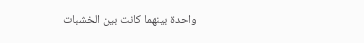واحدة بينهما كانت بين الخشبات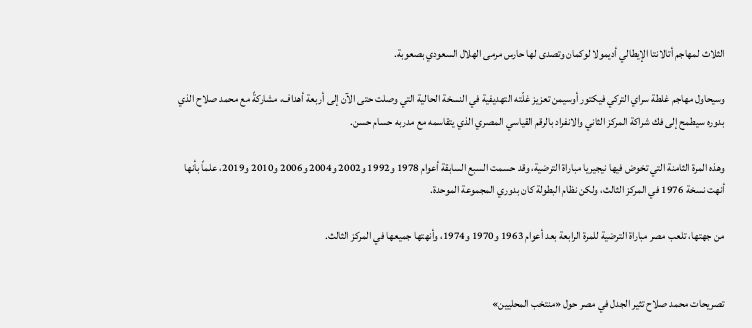الثلاث لمهاجم أتالانتا الإيطالي أديمولا لوكمان وتصدى لها حارس مرمى الهلال السعودي بصعوبة.

وسيحاول مهاجم غلطة سراي التركي فيكتور أوسيمن تعزيز غلّته التهديفية في النسخة الحالية التي وصلت حتى الآن إلى أربعة أهداف، مشاركةً مع محمد صلاح الذي بدوره سيطمح إلى فك شراكة المركز الثاني والانفراد بالرقم القياسي المصري الذي يتقاسمه مع مدربه حسام حسن.

وهذه المرة الثامنة التي تخوض فيها نيجيريا مباراة الترضية، وقد حسمت السبع السابقة أعوام 1978 و1992 و2002 و2004 و2006 و2010 و2019، علماً بأنها أنهت نسخة 1976 في المركز الثالث، ولكن نظام البطولة كان بدوري المجموعة الموحدة.

من جهتها، تلعب مصر مباراة الترضية للمرة الرابعة بعد أعوام 1963 و1970 و1974، وأنهتها جميعها في المركز الثالث.


تصريحات محمد صلاح تثير الجدل في مصر حول «منتخب المحليين»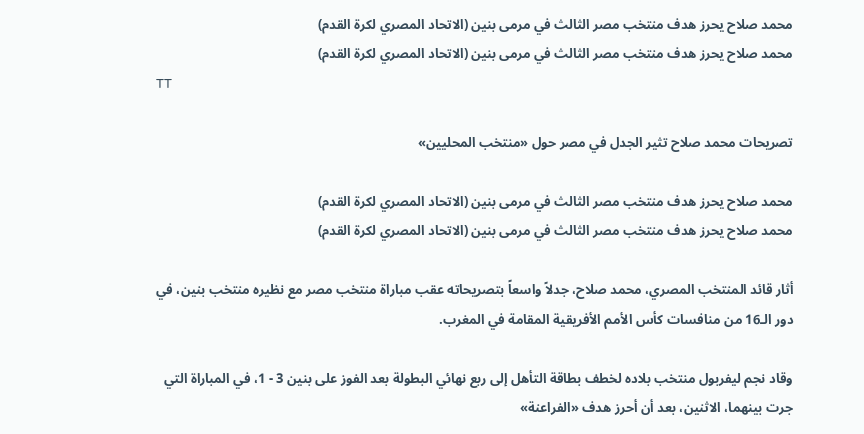محمد صلاح يحرز هدف منتخب مصر الثالث في مرمى بنين (الاتحاد المصري لكرة القدم)
محمد صلاح يحرز هدف منتخب مصر الثالث في مرمى بنين (الاتحاد المصري لكرة القدم)
TT

تصريحات محمد صلاح تثير الجدل في مصر حول «منتخب المحليين»

محمد صلاح يحرز هدف منتخب مصر الثالث في مرمى بنين (الاتحاد المصري لكرة القدم)
محمد صلاح يحرز هدف منتخب مصر الثالث في مرمى بنين (الاتحاد المصري لكرة القدم)

أثار قائد المنتخب المصري، محمد صلاح، جدلاً واسعاً بتصريحاته عقب مباراة منتخب مصر مع نظيره منتخب بنين، في دور الـ16 من منافسات كأس الأمم الأفريقية المقامة في المغرب.

وقاد نجم ليفربول منتخب بلاده لخطف بطاقة التأهل إلى ربع نهائي البطولة بعد الفوز على بنين 3 - 1، في المباراة التي جرت بينهما، الاثنين، بعد أن أحرز هدف «الفراعنة»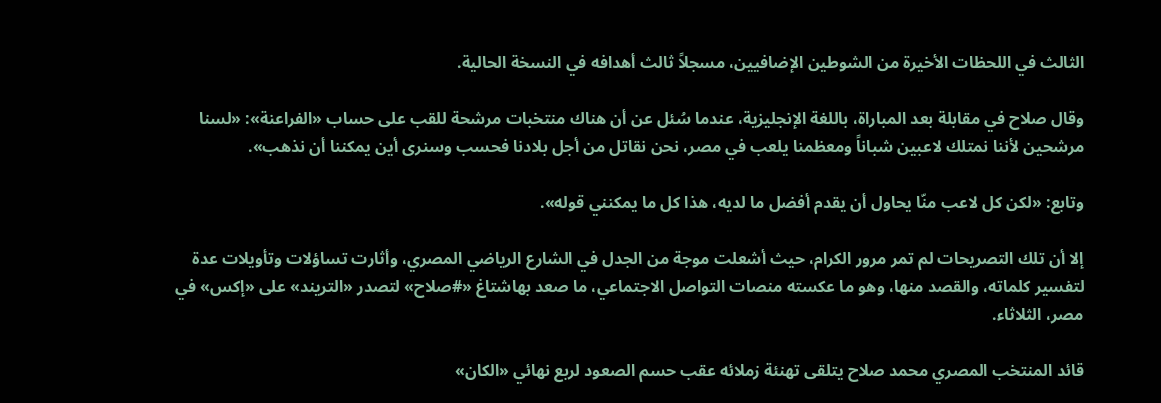الثالث في اللحظات الأخيرة من الشوطين الإضافيين، مسجلاً ثالث أهدافه في النسخة الحالية.

وقال صلاح في مقابلة بعد المباراة، باللغة الإنجليزية، عندما سُئل عن أن هناك منتخبات مرشحة للقب على حساب «الفراعنة»: «لسنا مرشحين لأننا نمتلك لاعبين شباناً ومعظمنا يلعب في مصر، نحن نقاتل من أجل بلادنا فحسب وسنرى أين يمكننا أن نذهب».

وتابع: «لكن كل لاعب منّا يحاول أن يقدم أفضل ما لديه، هذا كل ما يمكنني قوله».

إلا أن تلك التصريحات لم تمر مرور الكرام، حيث أشعلت موجة من الجدل في الشارع الرياضي المصري، وأثارت تساؤلات وتأويلات عدة لتفسير كلماته، والقصد منها، وهو ما عكسته منصات التواصل الاجتماعي، ما صعد بهاشتاغ «#صلاح» لتصدر «التريند» على «إكس» في مصر، الثلاثاء.

قائد المنتخب المصري محمد صلاح يتلقى تهنئة زملائه عقب حسم الصعود لربع نهائي «الكان»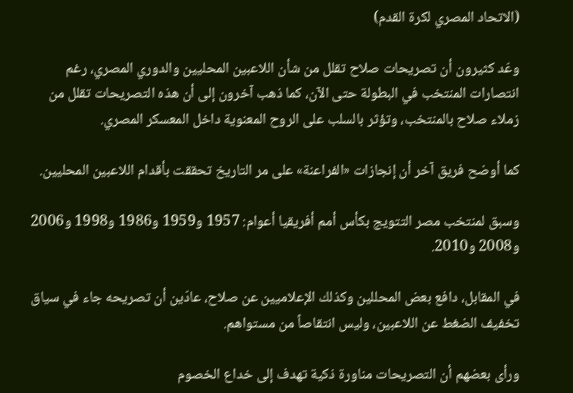(الاتحاد المصري لكرة القدم)

وعّد كثيرون أن تصريحات صلاح تقلل من شأن اللاعبين المحليين والدوري المصري، رغم انتصارات المنتخب في البطولة حتى الآن، كما ذهب آخرون إلى أن هذه التصريحات تقلل من زملاء صلاح بالمنتخب، وتؤثر بالسلب على الروح المعنوية داخل المعسكر المصري.

كما أوضح فريق آخر أن إنجازات «الفراعنة» على مر التاريخ تحققت بأقدام اللاعبين المحليين.

وسبق لمنتخب مصر التتويج بكأس أمم أفريقيا أعوام: 1957 و1959 و1986 و1998 و2006 و2008 و2010.

في المقابل، دافع بعض المحللين وكذلك الإعلاميين عن صلاح، عادّين أن تصريحه جاء في سياق تخفيف الضغط عن اللاعبين، وليس انتقاصاً من مستواهم.

ورأى بعضهم أن التصريحات مناورة ذكية تهدف إلى خداع الخصوم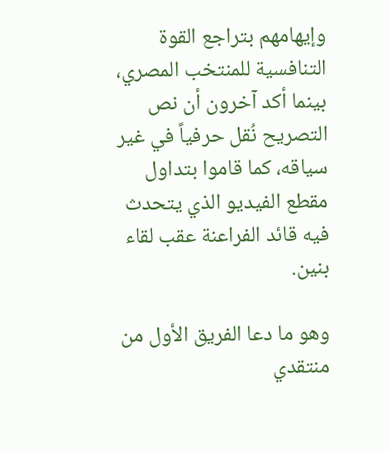وإيهامهم بتراجع القوة التنافسية للمنتخب المصري، بينما أكد آخرون أن نص التصريح نُقل حرفياً في غير سياقه، كما قاموا بتداول مقطع الفيديو الذي يتحدث فيه قائد الفراعنة عقب لقاء بنين.

وهو ما دعا الفريق الأول من منتقدي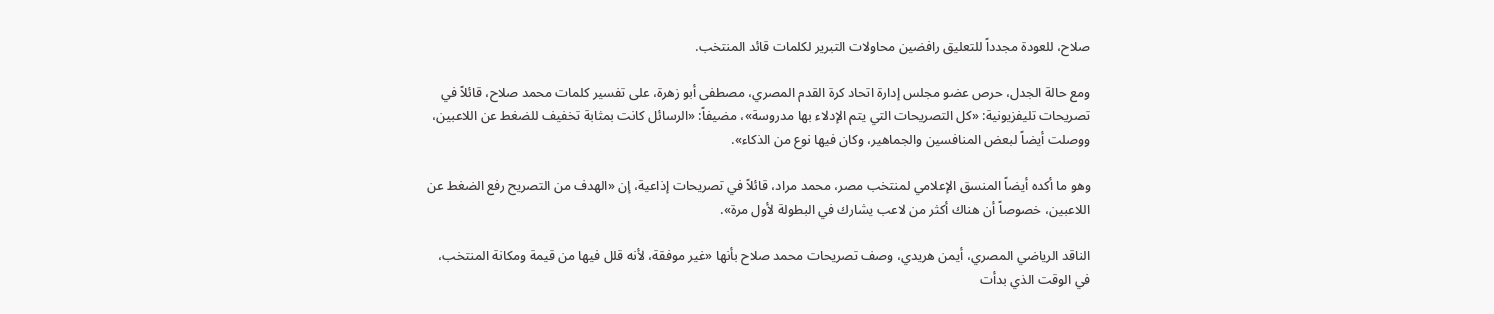صلاح، للعودة مجدداً للتعليق رافضين محاولات التبرير لكلمات قائد المنتخب.

ومع حالة الجدل، حرص عضو مجلس إدارة اتحاد كرة القدم المصري، مصطفى أبو زهرة، على تفسير كلمات محمد صلاح، قائلاً في تصريحات تليفزيونية: «كل التصريحات التي يتم الإدلاء بها مدروسة»، مضيفاً: «الرسائل كانت بمثابة تخفيف للضغط عن اللاعبين، ووصلت أيضاً لبعض المنافسين والجماهير، وكان فيها نوع من الذكاء».

وهو ما أكده أيضاً المنسق الإعلامي لمنتخب مصر، محمد مراد، قائلاً في تصريحات إذاعية، إن «الهدف من التصريح رفع الضغط عن اللاعبين، خصوصاً أن هناك أكثر من لاعب يشارك في البطولة لأول مرة».

الناقد الرياضي المصري، أيمن هريدي، وصف تصريحات محمد صلاح بأنها «غير موفقة، لأنه قلل فيها من قيمة ومكانة المنتخب، في الوقت الذي بدأت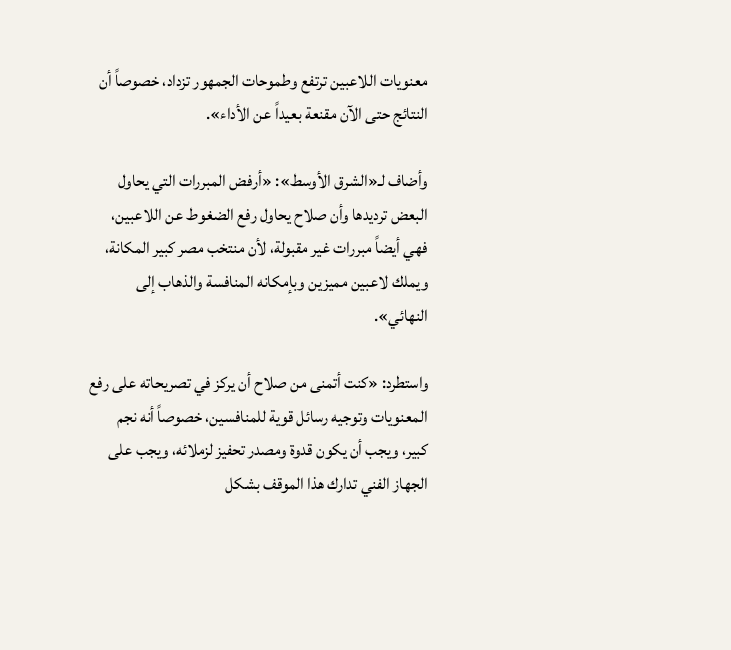معنويات اللاعبين ترتفع وطموحات الجمهور تزداد، خصوصاً أن النتائج حتى الآن مقنعة بعيداً عن الأداء».

وأضاف لـ«الشرق الأوسط»: «أرفض المبررات التي يحاول البعض ترديدها وأن صلاح يحاول رفع الضغوط عن اللاعبين، فهي أيضاً مبررات غير مقبولة، لأن منتخب مصر كبير المكانة، ويملك لاعبين مميزين وبإمكانه المنافسة والذهاب إلى النهائي».

واستطرد: «كنت أتمنى من صلاح أن يركز في تصريحاته على رفع المعنويات وتوجيه رسائل قوية للمنافسين، خصوصاً أنه نجم كبير، ويجب أن يكون قدوة ومصدر تحفيز لزملائه، ويجب على الجهاز الفني تدارك هذا الموقف بشكل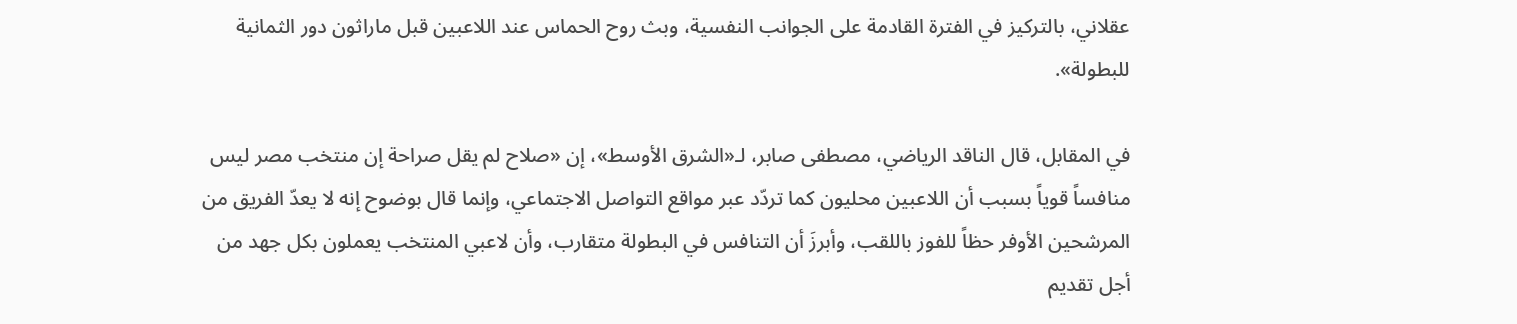عقلاني، بالتركيز في الفترة القادمة على الجوانب النفسية، وبث روح الحماس عند اللاعبين قبل ماراثون دور الثمانية للبطولة».

في المقابل، قال الناقد الرياضي، مصطفى صابر، لـ«الشرق الأوسط»، إن «صلاح لم يقل صراحة إن منتخب مصر ليس منافساً قوياً بسبب أن اللاعبين محليون كما تردّد عبر مواقع التواصل الاجتماعي، وإنما قال بوضوح إنه لا يعدّ الفريق من المرشحين الأوفر حظاً للفوز باللقب، وأبرزَ أن التنافس في البطولة متقارب، وأن لاعبي المنتخب يعملون بكل جهد من أجل تقديم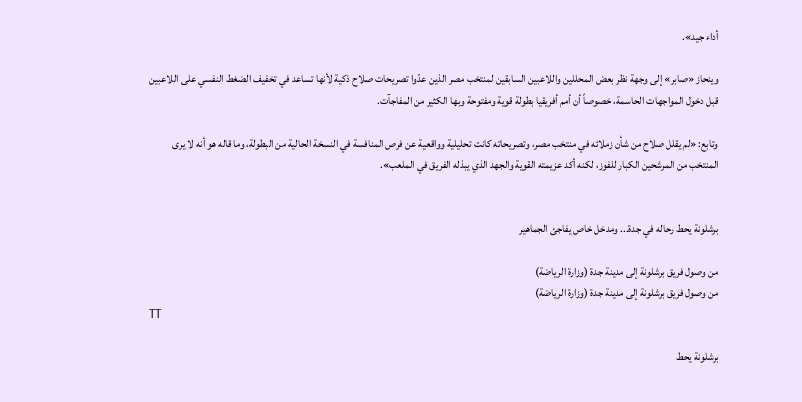أداء جيد».

وينحاز «صابر» إلى وجهة نظر بعض المحللين واللاعبين السابقين لمنتخب مصر الذين عدّوا تصريحات صلاح ذكية لأنها تساعد في تخفيف الضغط النفسي على اللاعبين قبل دخول المواجهات الحاسمة، خصوصاً أن أمم أفريقيا بطولة قوية ومفتوحة وبها الكثير من المفاجآت.

وتابع: «لم يقلل صلاح من شأن زملائه في منتخب مصر، وتصريحاته كانت تحليلية وواقعية عن فرص المنافسة في النسخة الحالية من البطولة، وما قاله هو أنه لا يرى المنتخب من المرشحين الكبار للفوز، لكنه أكد عزيمته القوية والجهد الذي يبذله الفريق في الملعب».


برشلونة يحط رحاله في جدة... ومدخل خاص يفاجئ الجماهير

من وصول فريق برشلونة إلى مدينة جدة (وزارة الرياضة)
من وصول فريق برشلونة إلى مدينة جدة (وزارة الرياضة)
TT

برشلونة يحط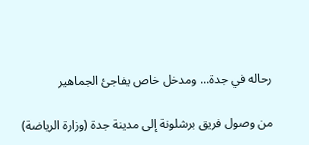رحاله في جدة... ومدخل خاص يفاجئ الجماهير

من وصول فريق برشلونة إلى مدينة جدة (وزارة الرياضة)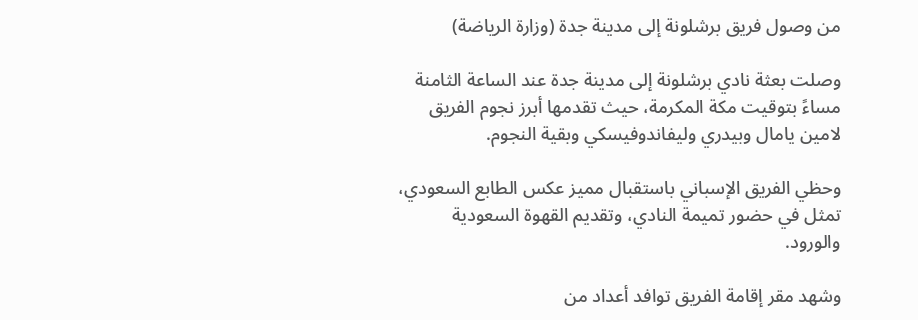من وصول فريق برشلونة إلى مدينة جدة (وزارة الرياضة)

وصلت بعثة نادي برشلونة إلى مدينة جدة عند الساعة الثامنة مساءً بتوقيت مكة المكرمة، حيث تقدمها أبرز نجوم الفريق لامين يامال وبيدري وليفاندوفيسكي وبقية النجوم.

وحظي الفريق الإسباني باستقبال مميز عكس الطابع السعودي، تمثل في حضور تميمة النادي، وتقديم القهوة السعودية والورود.

وشهد مقر إقامة الفريق توافد أعداد من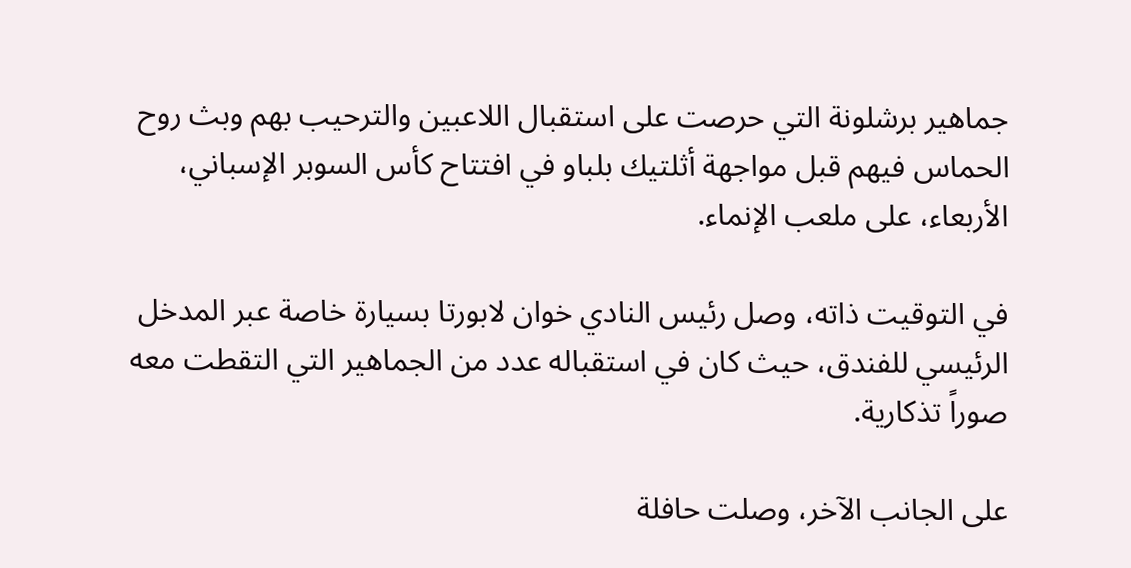جماهير برشلونة التي حرصت على استقبال اللاعبين والترحيب بهم وبث روح الحماس فيهم قبل مواجهة أثلتيك بلباو في افتتاح كأس السوبر الإسباني، الأربعاء، على ملعب الإنماء.

في التوقيت ذاته، وصل رئيس النادي خوان لابورتا بسيارة خاصة عبر المدخل الرئيسي للفندق، حيث كان في استقباله عدد من الجماهير التي التقطت معه صوراً تذكارية.

على الجانب الآخر، وصلت حافلة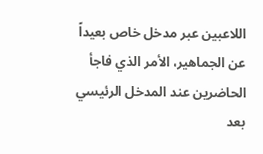اللاعبين عبر مدخل خاص بعيداً عن الجماهير، الأمر الذي فاجأ الحاضرين عند المدخل الرئيسي بعد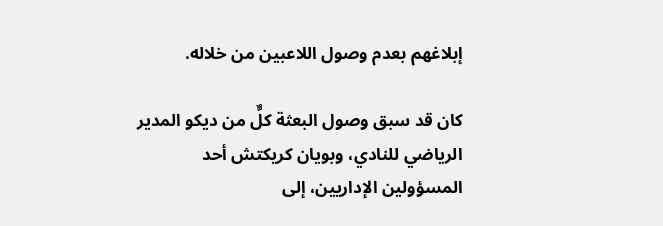إبلاغهم بعدم وصول اللاعبين من خلاله.

كان قد سبق وصول البعثة كلٌّ من ديكو المدير الرياضي للنادي، وبويان كريكتش أحد المسؤولين الإداريين، إلى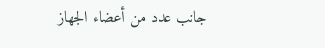جانب عدد من أعضاء الجهاز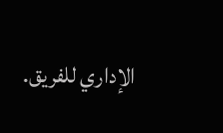الإداري للفريق.